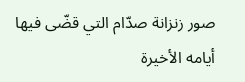صور زنزانة صدّام التي قضّى فيها أيامه الأخيرة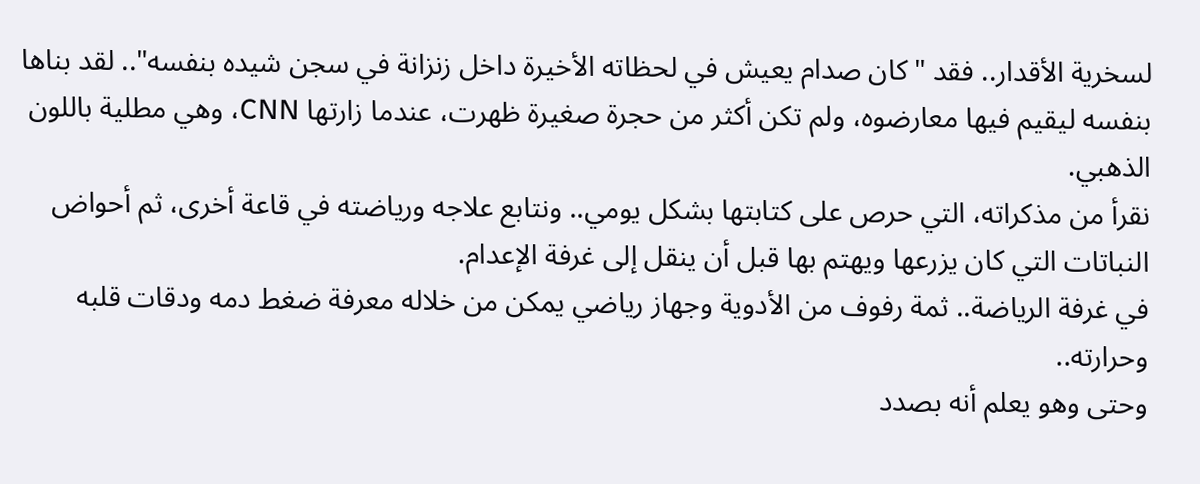لسخرية الأقدار.. فقد "كان صدام يعيش في لحظاته الأخيرة داخل زنزانة في سجن شيده بنفسه".. لقد بناها بنفسه ليقيم فيها معارضوه، ولم تكن أكثر من حجرة صغيرة ظهرت، عندما زارتها CNN، وهي مطلية باللون الذهبي.
نقرأ من مذكراته، التي حرص على كتابتها بشكل يومي.. ونتابع علاجه ورياضته في قاعة أخرى، ثم أحواض النباتات التي كان يزرعها ويهتم بها قبل أن ينقل إلى غرفة الإعدام.
في غرفة الرياضة.. ثمة رفوف من الأدوية وجهاز رياضي يمكن من خلاله معرفة ضغط دمه ودقات قلبه وحرارته..
وحتى وهو يعلم أنه بصدد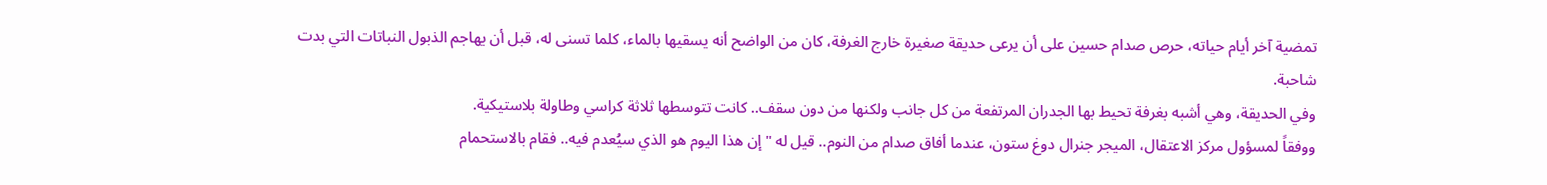تمضية آخر أيام حياته، حرص صدام حسين على أن يرعى حديقة صغيرة خارج الغرفة، كان من الواضح أنه يسقيها بالماء، كلما تسنى له، قبل أن يهاجم الذبول النباتات التي بدت شاحبة.
وفي الحديقة، وهي أشبه بغرفة تحيط بها الجدران المرتفعة من كل جانب ولكنها من دون سقف.. كانت تتوسطها ثلاثة كراسي وطاولة بلاستيكية.
ووفقاً لمسؤول مركز الاعتقال، الميجر جنرال دوغ ستون، عندما أفاق صدام من النوم.. قيل له "إن هذا اليوم هو الذي سيُعدم فيه.. فقام بالاستحمام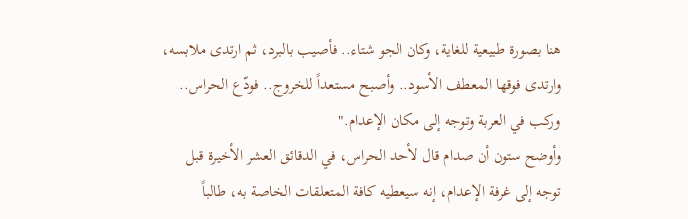هنا بصورة طبيعية للغاية، وكان الجو شتاء.. فأصيب بالبرد، ثم ارتدى ملابسه، وارتدى فوقها المعطف الأسود.. وأصبح مستعداً للخروج.. فودّع الحراس.. وركب في العربة وتوجه إلى مكان الإعدام."
وأوضح ستون أن صدام قال لأحد الحراس، في الدقائق العشر الأخيرة قبل توجه إلى غرفة الإعدام، إنه سيعطيه كافة المتعلقات الخاصة به، طالباً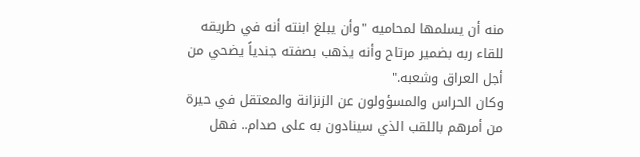منه أن يسلمها لمحاميه "وأن يبلغ ابنته أنه في طريقه للقاء ربه بضمير مرتاح وأنه يذهب بصفته جندياً يضحي من أجل العراق وشعبه."
وكان الحراس والمسؤولون عن الزنزانة والمعتقل في حيرة من أمرهم باللقب الذي سينادون به على صدام.. فهل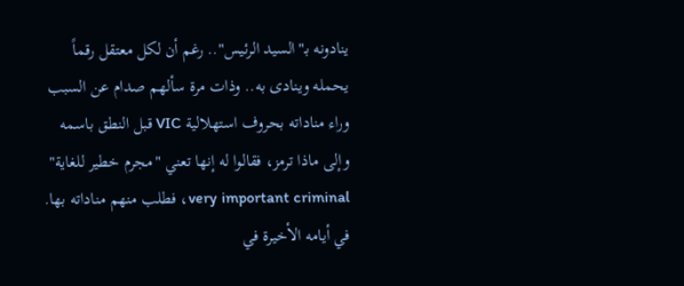ينادونه بـ"السيد الرئيس".. رغم أن لكل معتقل رقماً يحمله وينادى به.. وذات مرة سألهم صدام عن السبب وراء مناداته بحروف استهلالية VIC قبل النطق باسمه وإلى ماذا ترمز، فقالوا له إنها تعني "مجرم خطير للغاية" very important criminal، فطلب منهم مناداته بها.
في أيامه الأخيرة في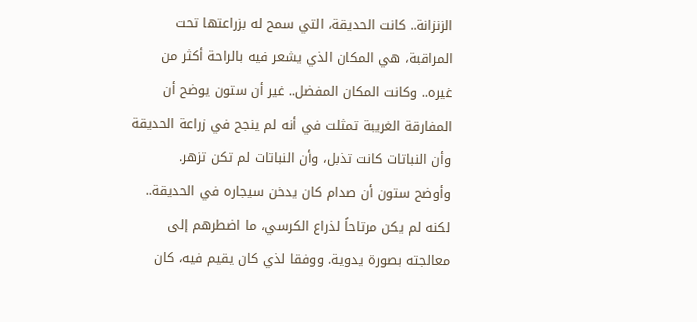الزنزانة.. كانت الحديقة، التي سمح له بزراعتها تحت المراقبة، هي المكان الذي يشعر فيه بالراحة أكثر من غيره.. وكانت المكان المفضل.. غير أن ستون يوضح أن المفارقة الغريبة تمثلت في أنه لم ينجح في زراعة الحديقة وأن النباتات كانت تذبل، وأن النباتات لم تكن تزهر.
وأوضح ستون أن صدام كان يدخن سيجاره في الحديقة.. لكنه لم يكن مرتاحاً لذراع الكرسي، ما اضطرهم إلى معالجته بصورة يدوية. ووفقا لذي كان يقيم فيه، كان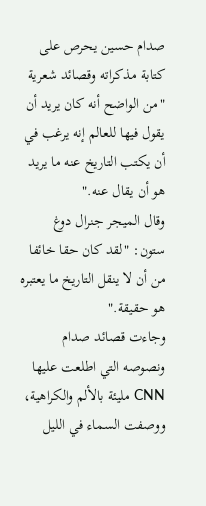صدام حسين يحرص على كتابة مذكراته وقصائد شعرية "من الواضح أنه كان يريد أن يقول فيها للعالم إنه يرغب في أن يكتب التاريخ عنه ما يريد هو أن يقال عنه."
وقال الميجر جنرال دوغ ستون: "لقد كان حقا خائفا من أن لا ينقل التاريخ ما يعتبره هو حقيقة."
وجاءت قصائد صدام ونصوصه التي اطلعت عليها CNN مليئة بالألم والكراهية، ووصفت السماء في الليل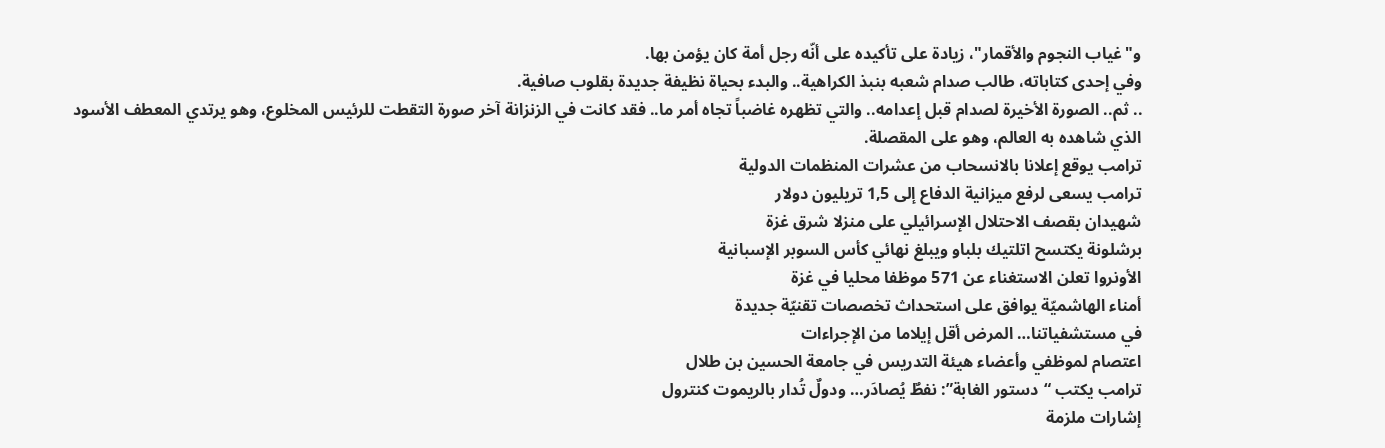و"غياب النجوم والأقمار"، زيادة على تأكيده على أنّه رجل أمة كان يؤمن بها.
وفي إحدى كتاباته، طالب صدام شعبه بنبذ الكراهية.. والبدء بحياة نظيفة جديدة بقلوب صافية.
.. ثم.. الصورة الأخيرة لصدام قبل إعدامه.. والتي تظهره غاضباً تجاه أمر ما.. فقد كانت في الزنزانة آخر صورة التقطت للرئيس المخلوع، وهو يرتدي المعطف الأسود الذي شاهده به العالم، وهو على المقصلة.
ترامب يوقع إعلانا بالانسحاب من عشرات المنظمات الدولية
ترامب يسعى لرفع ميزانية الدفاع إلى 1,5 تريليون دولار
شهيدان بقصف الاحتلال الإسرائيلي على منزلا شرق غزة
برشلونة يكتسح اتلتيك بلباو ويبلغ نهائي كأس السوبر الإسبانية
الأونروا تعلن الاستغناء عن 571 موظفا محليا في غزة
أمناء الهاشميّة يوافق على استحداث تخصصات تقنيّة جديدة
في مستشفياتنا… المرض أقل إيلاما من الإجراءات
اعتصام لموظفي وأعضاء هيئة التدريس في جامعة الحسين بن طلال
ترامب يكتب “دستور الغابة”: نفطٌ يُصادَر… ودولٌ تُدار بالريموت كنترول
إشارات ملزمة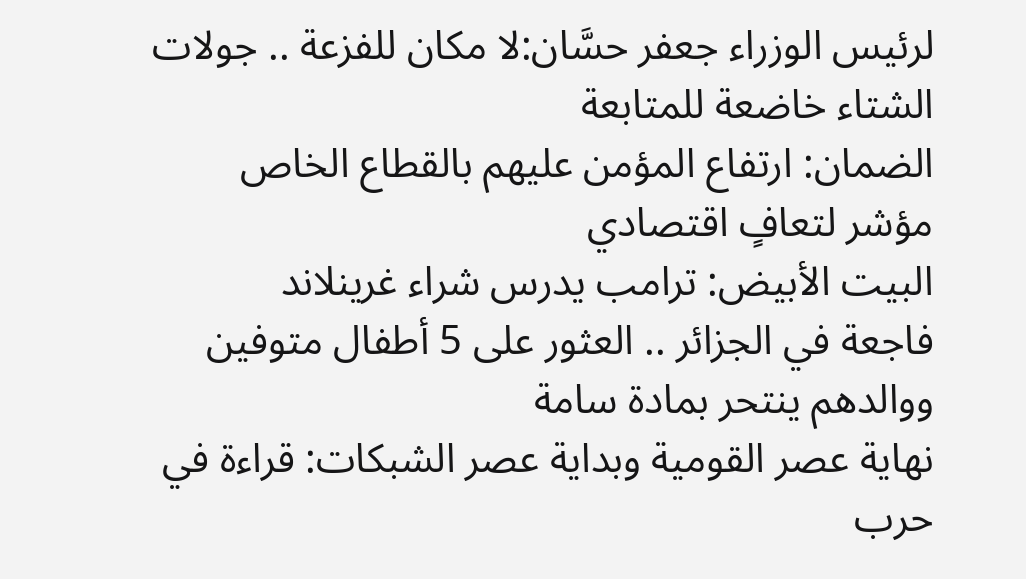لرئيس الوزراء جعفر حسَّان:لا مكان للفزعة .. جولات الشتاء خاضعة للمتابعة
الضمان: ارتفاع المؤمن عليهم بالقطاع الخاص مؤشر لتعافٍ اقتصادي
البيت الأبيض: ترامب يدرس شراء غرينلاند
فاجعة في الجزائر .. العثور على 5 أطفال متوفين ووالدهم ينتحر بمادة سامة
نهاية عصر القومية وبداية عصر الشبكات: قراءة في حرب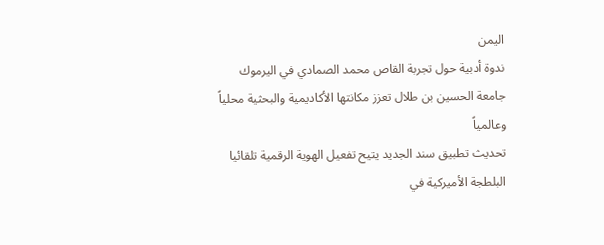اليمن
ندوة أدبية حول تجربة القاص محمد الصمادي في اليرموك
جامعة الحسين بن طلال تعزز مكانتها الأكاديمية والبحثية محلياً وعالمياً
تحديث تطبيق سند الجديد يتيح تفعيل الهوية الرقمية تلقائيا
البلطجة الأميركية في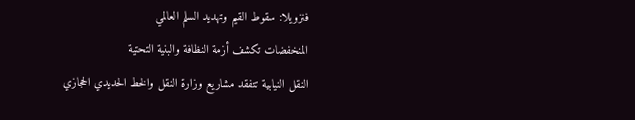فنزويلا: سقوط القيم وتهديد السلم العالمي
المنخفضات تكشف أزمة النظافة والبنية التحتية
النقل النيابية تتفقد مشاريع وزارة النقل والخط الحديدي الحجازي